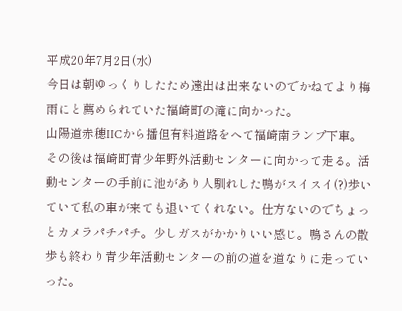平成20年7月2日(水)
今日は朝ゆっくりしたため遠出は出来ないのでかねてより梅雨にと薦められていた福崎町の滝に向かった。
山陽道赤穂IICから播但有料道路をへて福崎南ランプ下車。
その後は福崎町青少年野外活動センターに向かって走る。活動センターの手前に池があり人馴れした鴨がスイスイ(?)歩いていて私の車が来ても退いてくれない。仕方ないのでちょっとカメラパチパチ。少しガスがかかりいい感じ。鴨さんの散歩も終わり青少年活動センターの前の道を道なりに走っていった。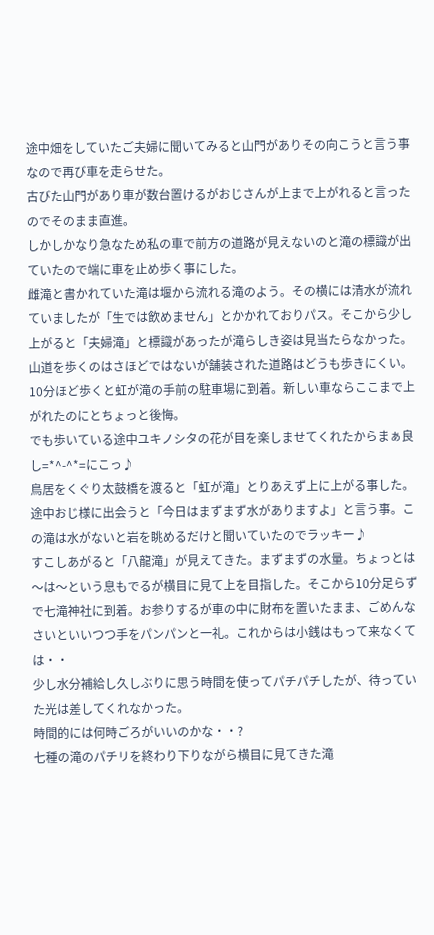途中畑をしていたご夫婦に聞いてみると山門がありその向こうと言う事なので再び車を走らせた。
古びた山門があり車が数台置けるがおじさんが上まで上がれると言ったのでそのまま直進。
しかしかなり急なため私の車で前方の道路が見えないのと滝の標識が出ていたので端に車を止め歩く事にした。
雌滝と書かれていた滝は堰から流れる滝のよう。その横には清水が流れていましたが「生では飲めません」とかかれておりパス。そこから少し上がると「夫婦滝」と標識があったが滝らしき姿は見当たらなかった。
山道を歩くのはさほどではないが舗装された道路はどうも歩きにくい。
10分ほど歩くと虹が滝の手前の駐車場に到着。新しい車ならここまで上がれたのにとちょっと後悔。
でも歩いている途中ユキノシタの花が目を楽しませてくれたからまぁ良し=*^-^*=にこっ♪
鳥居をくぐり太鼓橋を渡ると「虹が滝」とりあえず上に上がる事した。途中おじ様に出会うと「今日はまずまず水がありますよ」と言う事。この滝は水がないと岩を眺めるだけと聞いていたのでラッキー♪
すこしあがると「八龍滝」が見えてきた。まずまずの水量。ちょっとは〜は〜という息もでるが横目に見て上を目指した。そこから10分足らずで七滝神社に到着。お参りするが車の中に財布を置いたまま、ごめんなさいといいつつ手をパンパンと一礼。これからは小銭はもって来なくては・・
少し水分補給し久しぶりに思う時間を使ってパチパチしたが、待っていた光は差してくれなかった。
時間的には何時ごろがいいのかな・・?
七種の滝のパチリを終わり下りながら横目に見てきた滝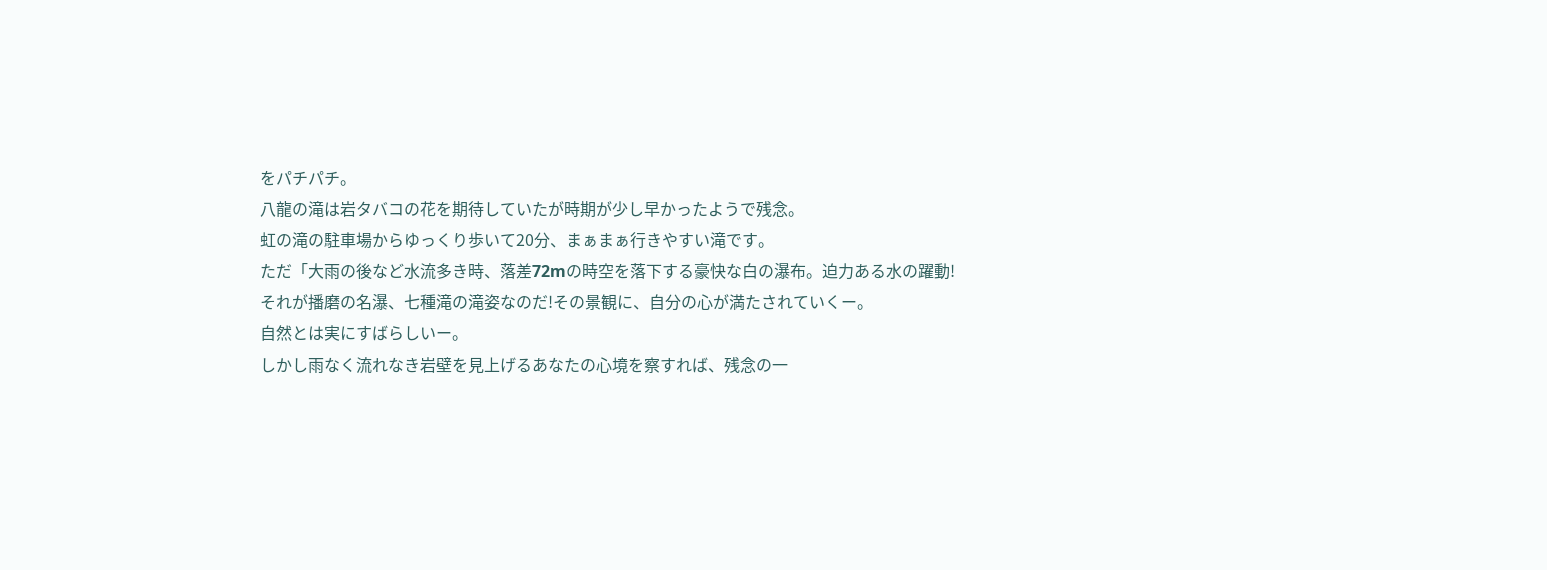をパチパチ。
八龍の滝は岩タバコの花を期待していたが時期が少し早かったようで残念。
虹の滝の駐車場からゆっくり歩いて20分、まぁまぁ行きやすい滝です。
ただ「大雨の後など水流多き時、落差72mの時空を落下する豪快な白の瀑布。迫力ある水の躍動!
それが播磨の名瀑、七種滝の滝姿なのだ!その景観に、自分の心が満たされていくー。
自然とは実にすばらしいー。
しかし雨なく流れなき岩壁を見上げるあなたの心境を察すれば、残念の一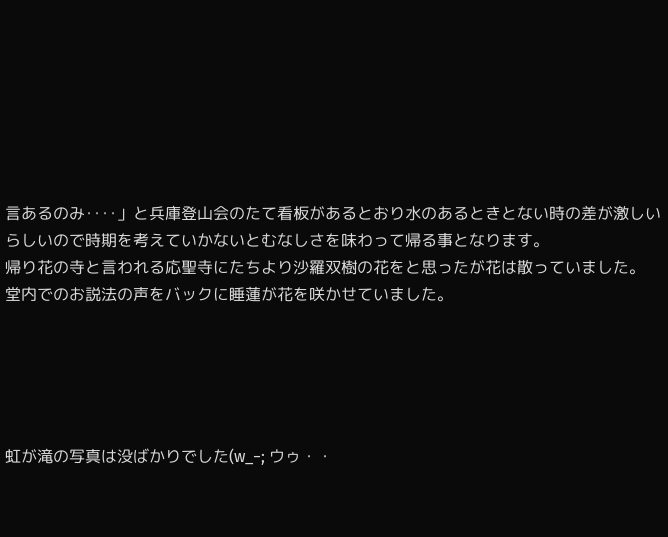言あるのみ‥‥」と兵庫登山会のたて看板があるとおり水のあるときとない時の差が激しいらしいので時期を考えていかないとむなしさを味わって帰る事となります。
帰り花の寺と言われる応聖寺にたちより沙羅双樹の花をと思ったが花は散っていました。
堂内でのお説法の声をバックに睡蓮が花を咲かせていました。





虹が滝の写真は没ばかりでした(w_−; ウゥ・・